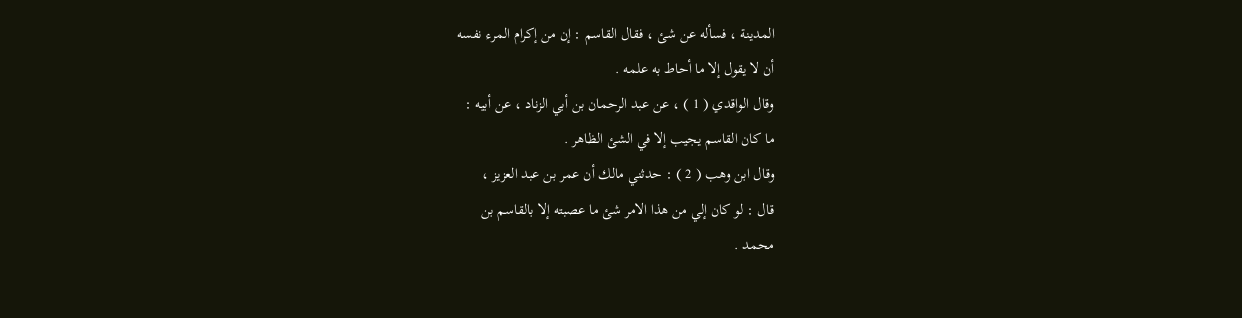المدينة ، فسأله عن شئ ، فقال القاسم : إن من إكرام المرء نفسه
أن لا يقول إلا ما أحاط به علمه .
وقال الواقدي ( 1 ) ، عن عبد الرحمان بن أبي الزناد ، عن أبيه :
ما كان القاسم يجيب إلا في الشئ الظاهر .
وقال ابن وهب ( 2 ) : حدثني مالك أن عمر بن عبد العزيز ،
قال : لو كان إلي من هذا الامر شئ ما عصبته إلا بالقاسم بن
محمد .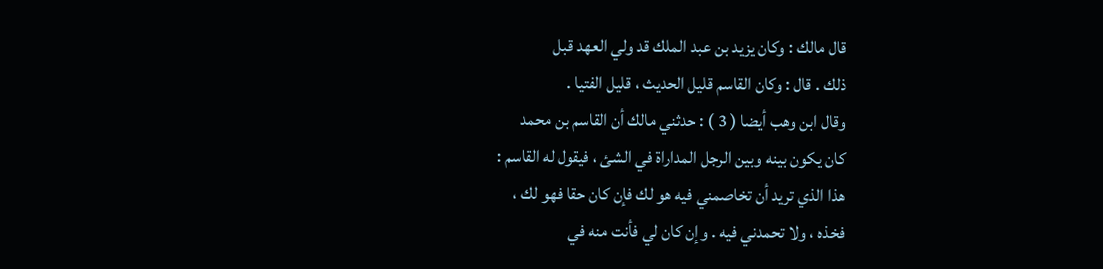قال مالك : وكان يزيد بن عبد الملك قد ولي العهد قبل
ذلك . قال : وكان القاسم قليل الحديث ، قليل الفتيا .
وقال ابن وهب أيضا ( 3 ) : حدثني مالك أن القاسم بن محمد
كان يكون بينه وبين الرجل المداراة في الشئ ، فيقول له القاسم :
هذا الذي تريد أن تخاصمني فيه هو لك فإن كان حقا فهو لك ،
فخذه ، ولا تحمدني فيه . وإن كان لي فأنت منه في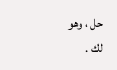حل ، وهو
لك .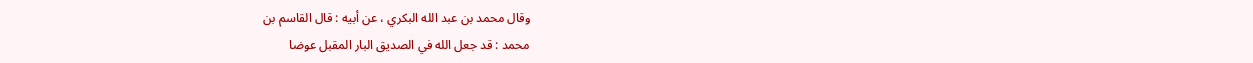وقال محمد بن عبد الله البكري ، عن أبيه : قال القاسم بن
محمد : قد جعل الله في الصديق البار المقبل عوضا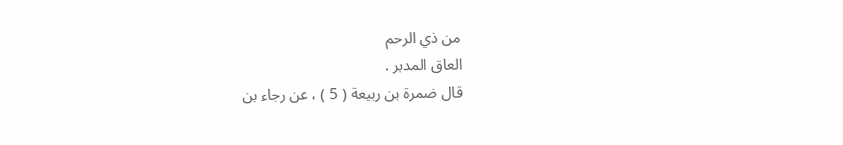من ذي الرحم
العاق المدبر .
قال ضمرة بن ربيعة ( 5 ) ، عن رجاء بن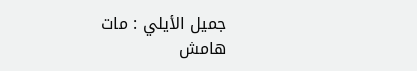جميل الأيلي : مات
هامش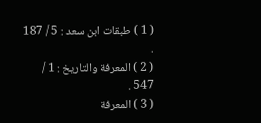( 1 ) طبقات ابن سعد : 5 / 187 .
( 2 ) المعرفة والتاريخ : 1 / 547 .
( 3 ) المعرفة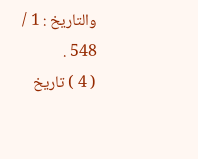والتاريخ : 1 / 548 .
( 4 ) تاريخ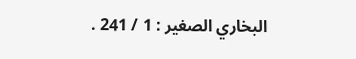البخاري الصغير : 1 / 241 .